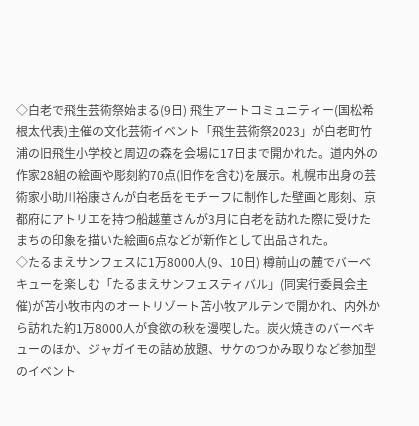◇白老で飛生芸術祭始まる(9日) 飛生アートコミュニティー(国松希根太代表)主催の文化芸術イベント「飛生芸術祭2023」が白老町竹浦の旧飛生小学校と周辺の森を会場に17日まで開かれた。道内外の作家28組の絵画や彫刻約70点(旧作を含む)を展示。札幌市出身の芸術家小助川裕康さんが白老岳をモチーフに制作した壁画と彫刻、京都府にアトリエを持つ船越菫さんが3月に白老を訪れた際に受けたまちの印象を描いた絵画6点などが新作として出品された。
◇たるまえサンフェスに1万8000人(9、10日) 樽前山の麓でバーベキューを楽しむ「たるまえサンフェスティバル」(同実行委員会主催)が苫小牧市内のオートリゾート苫小牧アルテンで開かれ、内外から訪れた約1万8000人が食欲の秋を漫喫した。炭火焼きのバーベキューのほか、ジャガイモの詰め放題、サケのつかみ取りなど参加型のイベント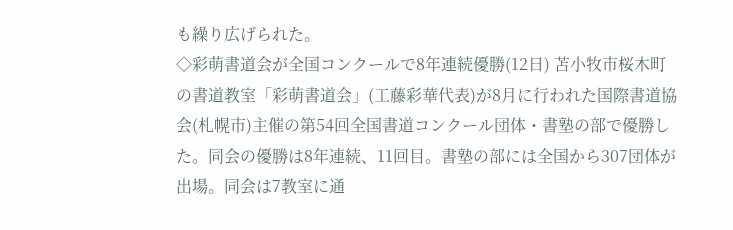も繰り広げられた。
◇彩萌書道会が全国コンクールで8年連続優勝(12日) 苫小牧市桜木町の書道教室「彩萌書道会」(工藤彩華代表)が8月に行われた国際書道協会(札幌市)主催の第54回全国書道コンクール団体・書塾の部で優勝した。同会の優勝は8年連続、11回目。書塾の部には全国から307団体が出場。同会は7教室に通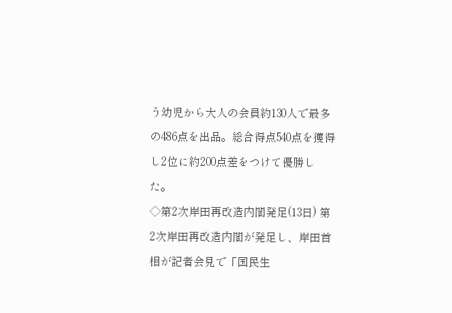う幼児から大人の会員約130人で最多の486点を出品。総合得点540点を獲得し2位に約200点差をつけて優勝した。
◇第2次岸田再改造内閣発足(13日) 第2次岸田再改造内閣が発足し、岸田首相が記者会見で「国民生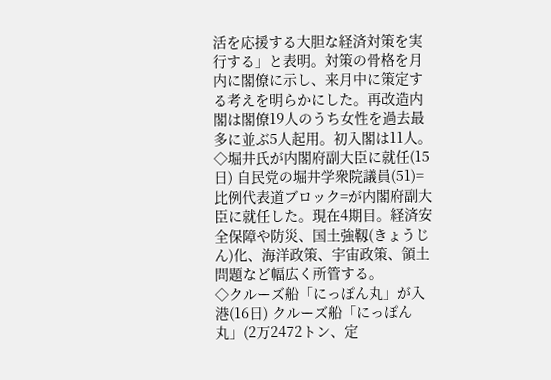活を応援する大胆な経済対策を実行する」と表明。対策の骨格を月内に閣僚に示し、来月中に策定する考えを明らかにした。再改造内閣は閣僚19人のうち女性を過去最多に並ぶ5人起用。初入閣は11人。
◇堀井氏が内閣府副大臣に就任(15日) 自民党の堀井学衆院議員(51)=比例代表道ブロック=が内閣府副大臣に就任した。現在4期目。経済安全保障や防災、国土強靱(きょうじん)化、海洋政策、宇宙政策、領土問題など幅広く所管する。
◇クルーズ船「にっぽん丸」が入港(16日) クルーズ船「にっぽん丸」(2万2472トン、定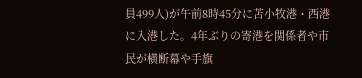員499人)が午前8時45分に苫小牧港・西港に入港した。4年ぶりの寄港を関係者や市民が横断幕や手旗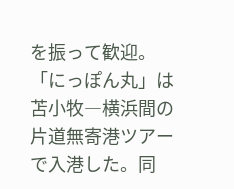を振って歓迎。「にっぽん丸」は苫小牧―横浜間の片道無寄港ツアーで入港した。同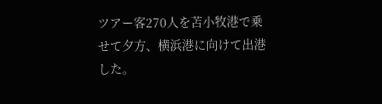ツアー客270人を苫小牧港で乗せて夕方、横浜港に向けて出港した。